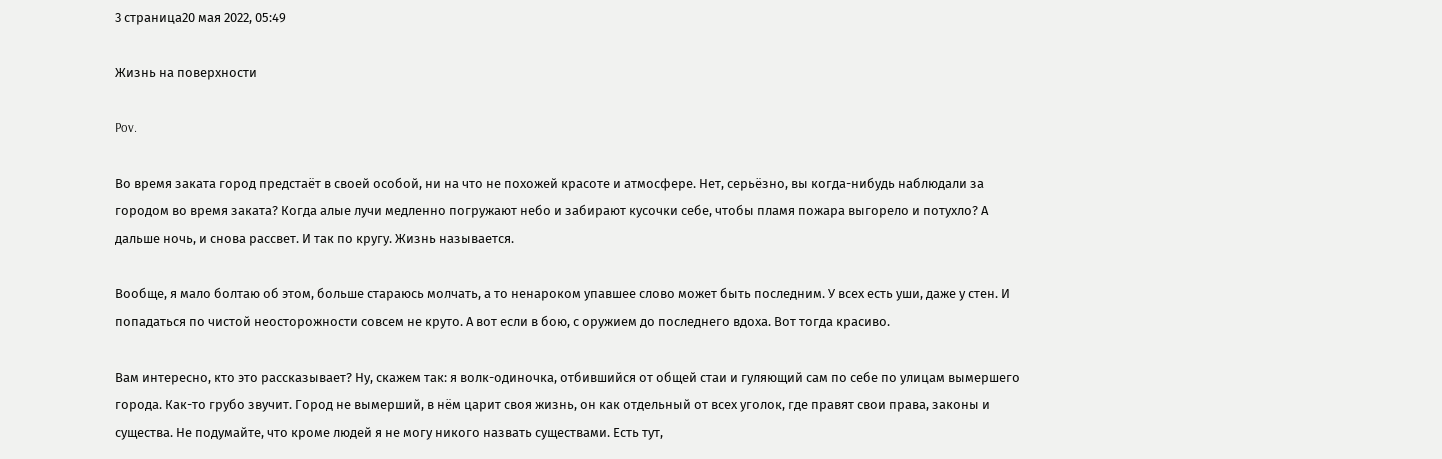3 страница20 мая 2022, 05:49

Жизнь на поверхности

Pov.

Во время заката город предстаёт в своей особой, ни на что не похожей красоте и атмосфере. Нет, серьёзно, вы когда-нибудь наблюдали за городом во время заката? Когда алые лучи медленно погружают небо и забирают кусочки себе, чтобы пламя пожара выгорело и потухло? А дальше ночь, и снова рассвет. И так по кругу. Жизнь называется.

Вообще, я мало болтаю об этом, больше стараюсь молчать, а то ненароком упавшее слово может быть последним. У всех есть уши, даже у стен. И попадаться по чистой неосторожности совсем не круто. А вот если в бою, с оружием до последнего вдоха. Вот тогда красиво.

Вам интересно, кто это рассказывает? Ну, скажем так: я волк-одиночка, отбившийся от общей стаи и гуляющий сам по себе по улицам вымершего города. Как-то грубо звучит. Город не вымерший, в нём царит своя жизнь, он как отдельный от всех уголок, где правят свои права, законы и существа. Не подумайте, что кроме людей я не могу никого назвать существами. Есть тут,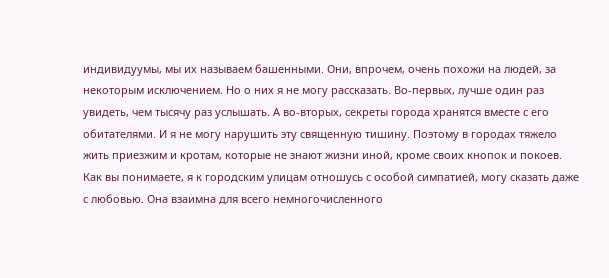индивидуумы, мы их называем башенными. Они, впрочем, очень похожи на людей, за некоторым исключением. Но о них я не могу рассказать. Во-первых, лучше один раз увидеть, чем тысячу раз услышать. А во-вторых, секреты города хранятся вместе с его обитателями. И я не могу нарушить эту священную тишину. Поэтому в городах тяжело жить приезжим и кротам, которые не знают жизни иной, кроме своих кнопок и покоев. Как вы понимаете, я к городским улицам отношусь с особой симпатией, могу сказать даже с любовью. Она взаимна для всего немногочисленного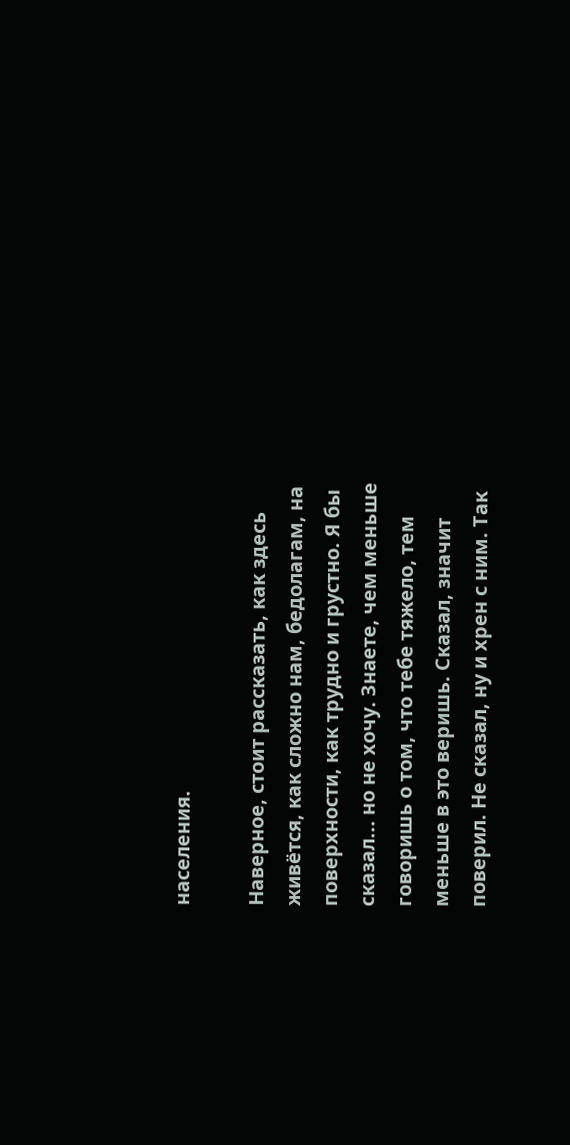населения.

Наверное, стоит рассказать, как здесь живётся, как сложно нам, бедолагам, на поверхности, как трудно и грустно. Я бы сказал... но не хочу. Знаете, чем меньше говоришь о том, что тебе тяжело, тем меньше в это веришь. Сказал, значит поверил. Не сказал, ну и хрен с ним. Так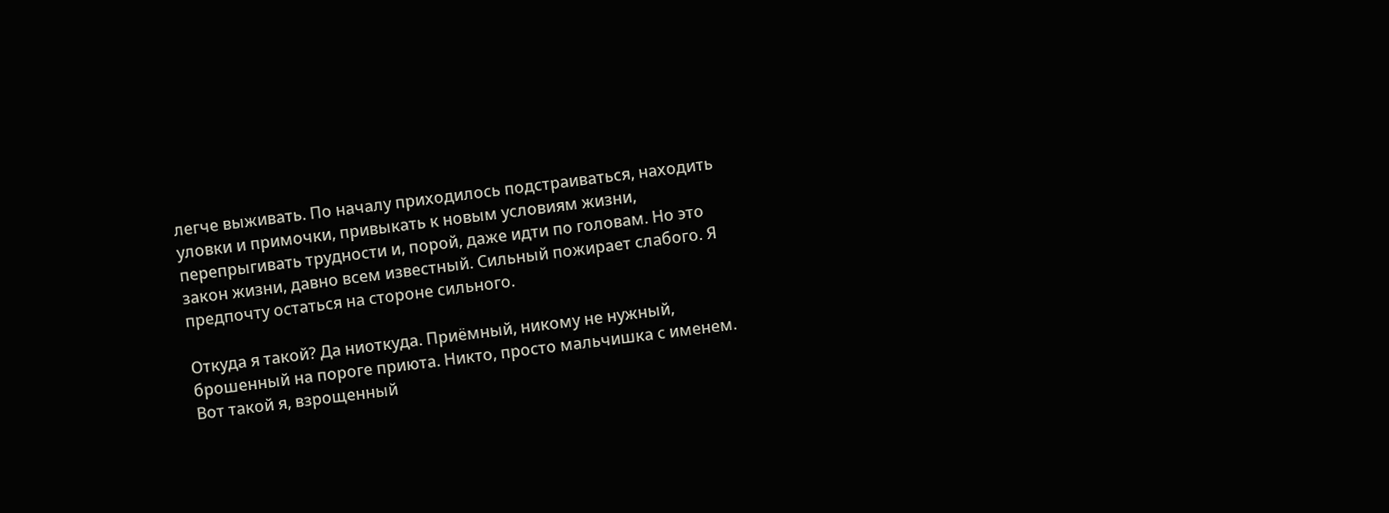легче выживать. По началу приходилось подстраиваться, находить уловки и примочки, привыкать к новым условиям жизни, перепрыгивать трудности и, порой, даже идти по головам. Но это закон жизни, давно всем известный. Сильный пожирает слабого. Я предпочту остаться на стороне сильного.

Откуда я такой? Да ниоткуда. Приёмный, никому не нужный, брошенный на пороге приюта. Никто, просто мальчишка с именем. Вот такой я, взрощенный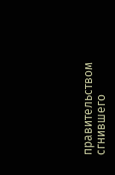правительством сгнившего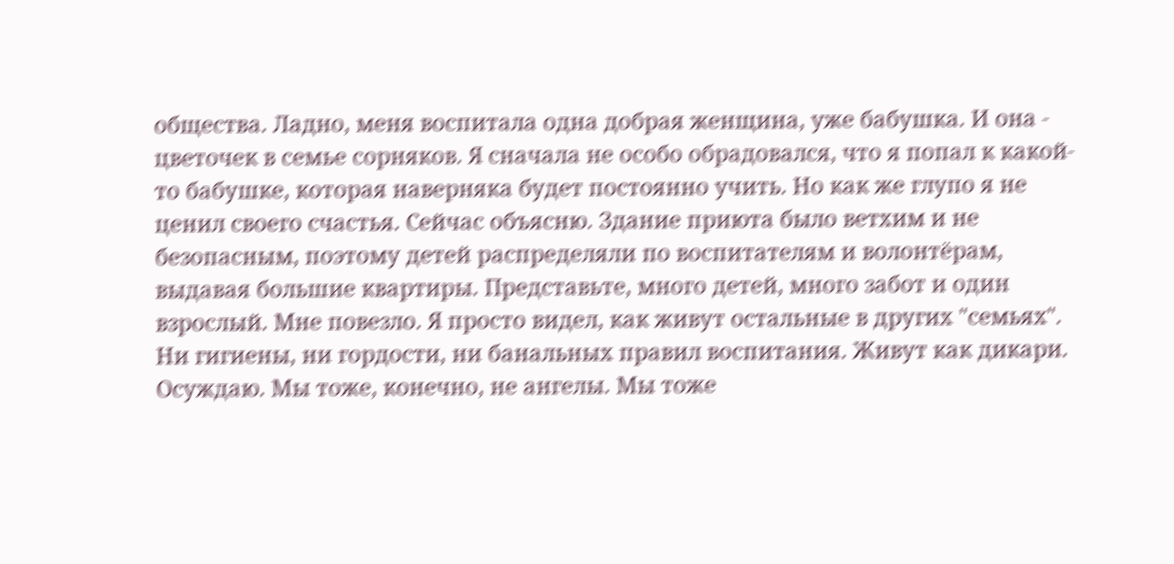общества. Ладно, меня воспитала одна добрая женщина, уже бабушка. И она - цветочек в семье сорняков. Я сначала не особо обрадовался, что я попал к какой-то бабушке, которая наверняка будет постоянно учить. Но как же глупо я не ценил своего счастья. Сейчас объясню. Здание приюта было ветхим и не безопасным, поэтому детей распределяли по воспитателям и волонтёрам, выдавая большие квартиры. Представьте, много детей, много забот и один взрослый. Мне повезло. Я просто видел, как живут остальные в других "семьях". Ни гигиены, ни гордости, ни банальных правил воспитания. Живут как дикари. Осуждаю. Мы тоже, конечно, не ангелы. Мы тоже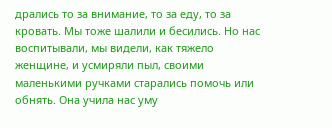дрались то за внимание, то за еду, то за кровать. Мы тоже шалили и бесились. Но нас воспитывали, мы видели, как тяжело женщине, и усмиряли пыл, своими маленькими ручками старались помочь или обнять. Она учила нас уму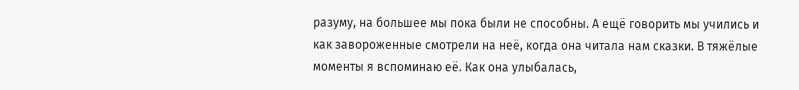разуму, на большее мы пока были не способны. А ещё говорить мы учились и как завороженные смотрели на неё, когда она читала нам сказки. В тяжёлые моменты я вспоминаю её. Как она улыбалась,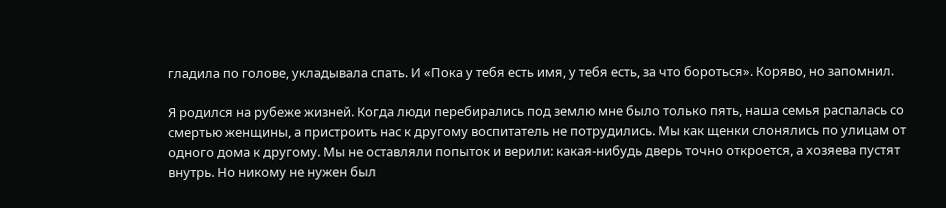гладила по голове, укладывала спать. И «Пока у тебя есть имя, у тебя есть, за что бороться». Коряво, но запомнил.

Я родился на рубеже жизней. Когда люди перебирались под землю мне было только пять, наша семья распалась со смертью женщины, а пристроить нас к другому воспитатель не потрудились. Мы как щенки слонялись по улицам от одного дома к другому. Мы не оставляли попыток и верили: какая-нибудь дверь точно откроется, а хозяева пустят внутрь. Но никому не нужен был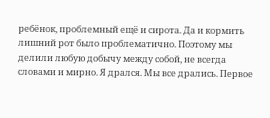ребёнок, проблемный ещё и сирота. Да и кормить лишний рот было проблематично. Поэтому мы делили любую добычу между собой, не всегда словами и мирно. Я дрался. Мы все дрались. Первое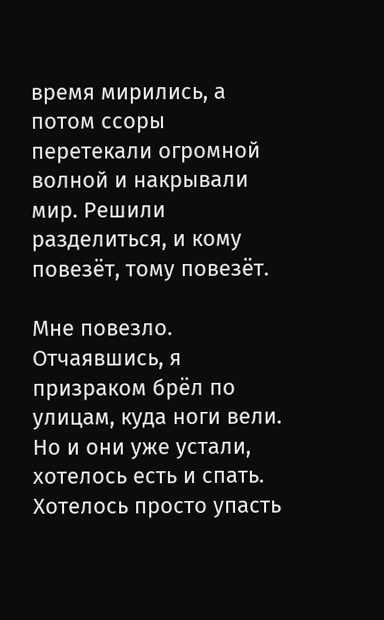время мирились, а потом ссоры перетекали огромной волной и накрывали мир. Решили разделиться, и кому повезёт, тому повезёт.

Мне повезло. Отчаявшись, я призраком брёл по улицам, куда ноги вели. Но и они уже устали, хотелось есть и спать. Хотелось просто упасть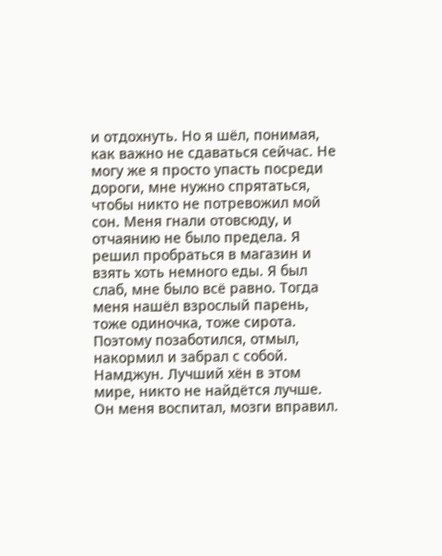и отдохнуть. Но я шёл, понимая, как важно не сдаваться сейчас. Не могу же я просто упасть посреди дороги, мне нужно спрятаться, чтобы никто не потревожил мой сон. Меня гнали отовсюду, и отчаянию не было предела. Я решил пробраться в магазин и взять хоть немного еды. Я был слаб, мне было всё равно. Тогда меня нашёл взрослый парень, тоже одиночка, тоже сирота. Поэтому позаботился, отмыл, накормил и забрал с собой. Намджун. Лучший хён в этом мире, никто не найдётся лучше. Он меня воспитал, мозги вправил.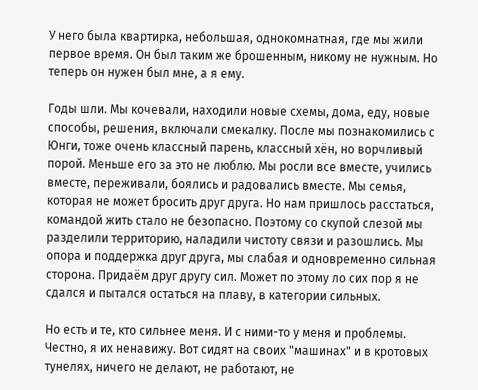У него была квартирка, небольшая, однокомнатная, где мы жили первое время. Он был таким же брошенным, никому не нужным. Но теперь он нужен был мне, а я ему.

Годы шли. Мы кочевали, находили новые схемы, дома, еду, новые способы, решения, включали смекалку. После мы познакомились с Юнги, тоже очень классный парень, классный хён, но ворчливый порой. Меньше его за это не люблю. Мы росли все вместе, учились вместе, переживали, боялись и радовались вместе. Мы семья, которая не может бросить друг друга. Но нам пришлось расстаться, командой жить стало не безопасно. Поэтому со скупой слезой мы разделили территорию, наладили чистоту связи и разошлись. Мы опора и поддержка друг друга, мы слабая и одновременно сильная сторона. Придаём друг другу сил. Может по этому ло сих пор я не сдался и пытался остаться на плаву, в категории сильных.

Но есть и те, кто сильнее меня. И с ними-то у меня и проблемы. Честно, я их ненавижу. Вот сидят на своих "машинах" и в кротовых тунелях, ничего не делают, не работают, не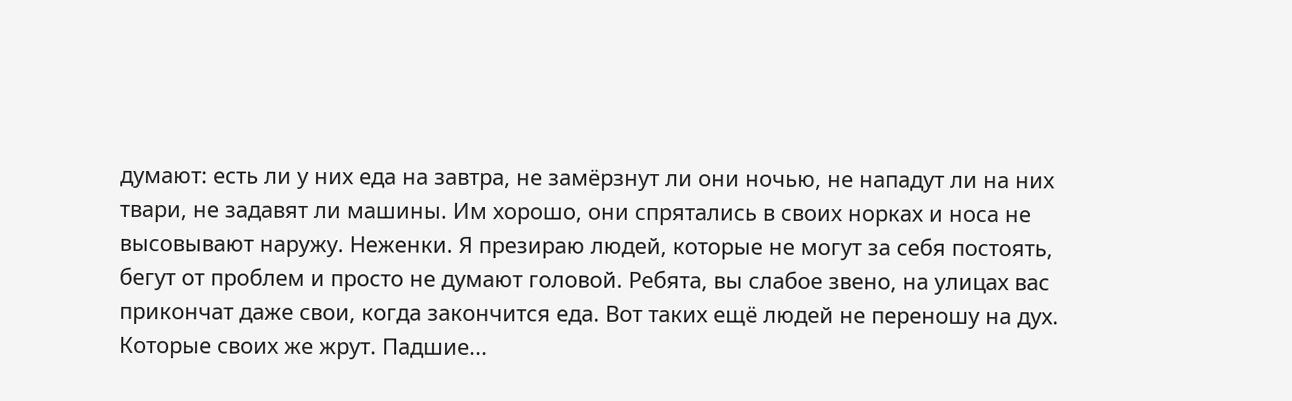думают: есть ли у них еда на завтра, не замёрзнут ли они ночью, не нападут ли на них твари, не задавят ли машины. Им хорошо, они спрятались в своих норках и носа не высовывают наружу. Неженки. Я презираю людей, которые не могут за себя постоять, бегут от проблем и просто не думают головой. Ребята, вы слабое звено, на улицах вас прикончат даже свои, когда закончится еда. Вот таких ещё людей не переношу на дух. Которые своих же жрут. Падшие...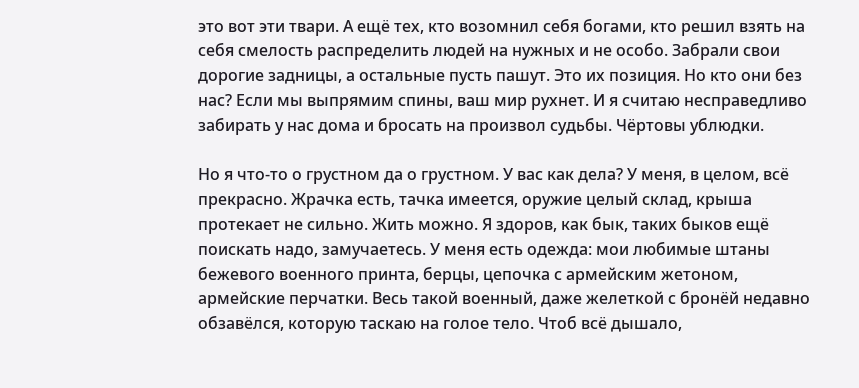это вот эти твари. А ещё тех, кто возомнил себя богами, кто решил взять на себя смелость распределить людей на нужных и не особо. Забрали свои дорогие задницы, а остальные пусть пашут. Это их позиция. Но кто они без нас? Если мы выпрямим спины, ваш мир рухнет. И я считаю несправедливо забирать у нас дома и бросать на произвол судьбы. Чёртовы ублюдки.

Но я что-то о грустном да о грустном. У вас как дела? У меня, в целом, всё прекрасно. Жрачка есть, тачка имеется, оружие целый склад, крыша протекает не сильно. Жить можно. Я здоров, как бык, таких быков ещё поискать надо, замучаетесь. У меня есть одежда: мои любимые штаны бежевого военного принта, берцы, цепочка с армейским жетоном, армейские перчатки. Весь такой военный, даже желеткой с бронёй недавно обзавёлся, которую таскаю на голое тело. Чтоб всё дышало,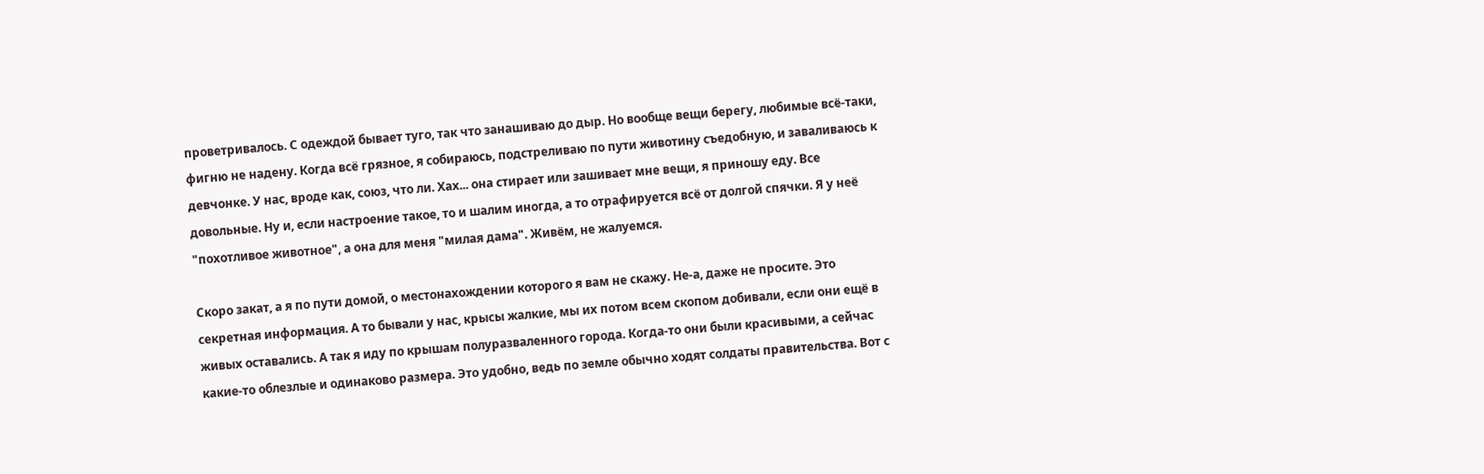проветривалось. С одеждой бывает туго, так что занашиваю до дыр. Но вообще вещи берегу, любимые всё-таки, фигню не надену. Когда всё грязное, я собираюсь, подстреливаю по пути животину съедобную, и заваливаюсь к девчонке. У нас, вроде как, союз, что ли. Хах... она стирает или зашивает мне вещи, я приношу еду. Все довольные. Ну и, если настроение такое, то и шалим иногда, а то отрафируется всё от долгой спячки. Я у неё "похотливое животное", а она для меня "милая дама". Живём, не жалуемся.

Скоро закат, а я по пути домой, о местонахождении которого я вам не скажу. Не-а, даже не просите. Это секретная информация. А то бывали у нас, крысы жалкие, мы их потом всем скопом добивали, если они ещё в живых оставались. А так я иду по крышам полуразваленного города. Когда-то они были красивыми, а сейчас какие-то облезлые и одинаково размера. Это удобно, ведь по земле обычно ходят солдаты правительства. Вот с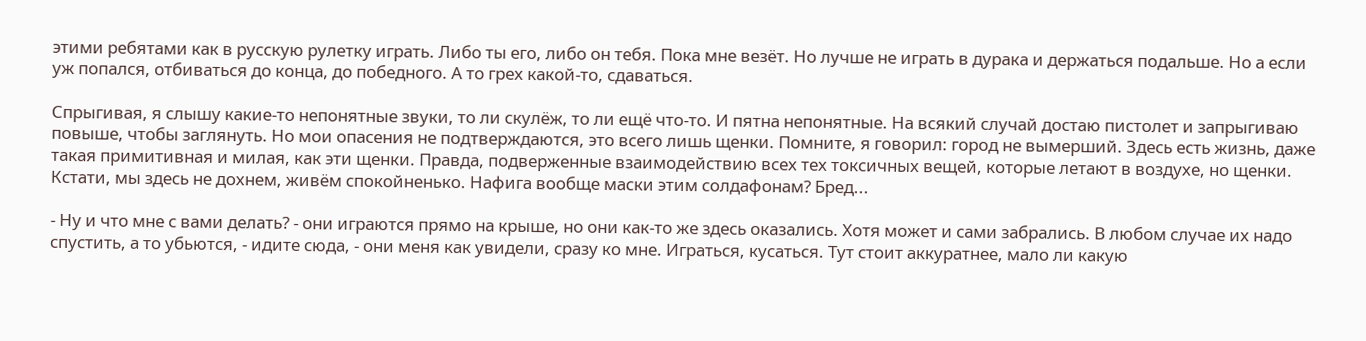этими ребятами как в русскую рулетку играть. Либо ты его, либо он тебя. Пока мне везёт. Но лучше не играть в дурака и держаться подальше. Но а если уж попался, отбиваться до конца, до победного. А то грех какой-то, сдаваться.

Спрыгивая, я слышу какие-то непонятные звуки, то ли скулёж, то ли ещё что-то. И пятна непонятные. На всякий случай достаю пистолет и запрыгиваю повыше, чтобы заглянуть. Но мои опасения не подтверждаются, это всего лишь щенки. Помните, я говорил: город не вымерший. Здесь есть жизнь, даже такая примитивная и милая, как эти щенки. Правда, подверженные взаимодействию всех тех токсичных вещей, которые летают в воздухе, но щенки. Кстати, мы здесь не дохнем, живём спокойненько. Нафига вообще маски этим солдафонам? Бред...

- Ну и что мне с вами делать? - они играются прямо на крыше, но они как-то же здесь оказались. Хотя может и сами забрались. В любом случае их надо спустить, а то убьются, - идите сюда, - они меня как увидели, сразу ко мне. Играться, кусаться. Тут стоит аккуратнее, мало ли какую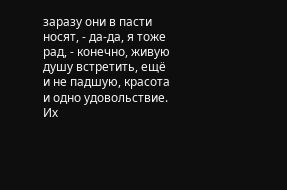заразу они в пасти носят, - да-да, я тоже рад, - конечно, живую душу встретить, ещё и не падшую, красота и одно удовольствие. Их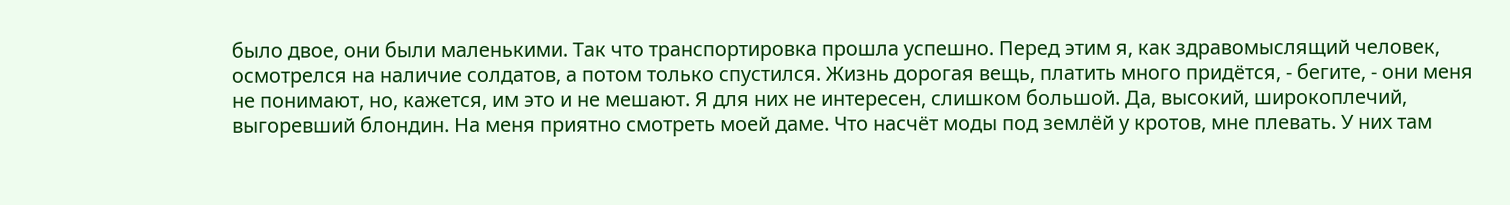было двое, они были маленькими. Так что транспортировка прошла успешно. Перед этим я, как здравомыслящий человек, осмотрелся на наличие солдатов, а потом только спустился. Жизнь дорогая вещь, платить много придётся, - бегите, - они меня не понимают, но, кажется, им это и не мешают. Я для них не интересен, слишком большой. Да, высокий, широкоплечий, выгоревший блондин. На меня приятно смотреть моей даме. Что насчёт моды под землёй у кротов, мне плевать. У них там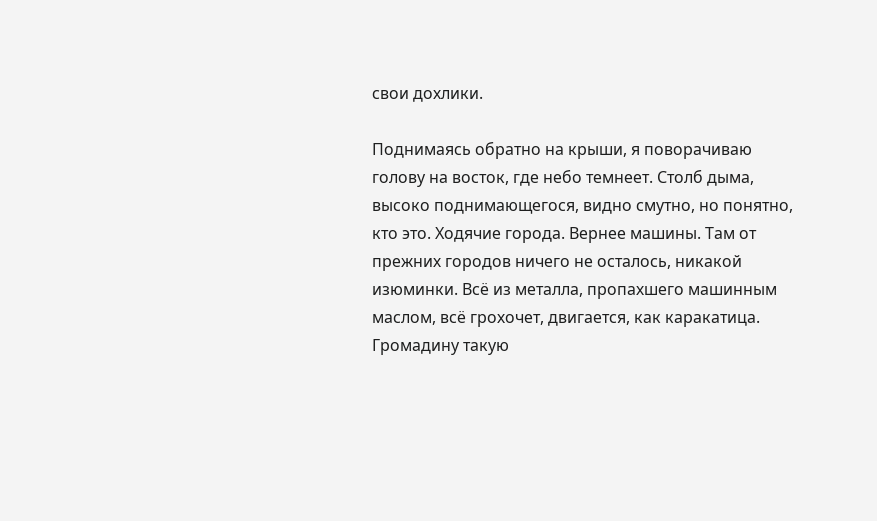свои дохлики.

Поднимаясь обратно на крыши, я поворачиваю голову на восток, где небо темнеет. Столб дыма, высоко поднимающегося, видно смутно, но понятно, кто это. Ходячие города. Вернее машины. Там от прежних городов ничего не осталось, никакой изюминки. Всё из металла, пропахшего машинным маслом, всё грохочет, двигается, как каракатица. Громадину такую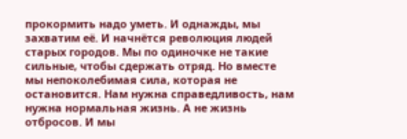прокормить надо уметь. И однажды, мы захватим её. И начнётся революция людей старых городов. Мы по одиночке не такие сильные, чтобы сдержать отряд. Но вместе мы непоколебимая сила, которая не остановится. Нам нужна справедливость, нам нужна нормальная жизнь. А не жизнь отбросов. И мы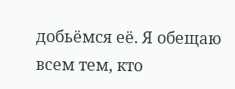добьёмся её. Я обещаю всем тем, кто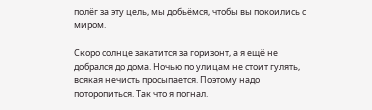полёг за эту цель, мы добьёмся, чтобы вы покоились с миром.

Скоро солнце закатится за горизонт, а я ещё не добрался до дома. Ночью по улицам не стоит гулять, всякая нечисть просыпается. Поэтому надо поторопиться. Так что я погнал.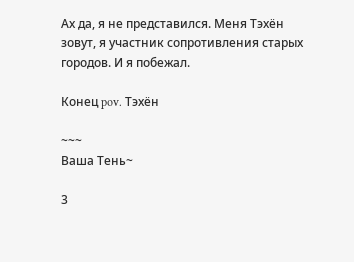Ах да, я не представился. Меня Тэхён зовут, я участник сопротивления старых городов. И я побежал.

Конец pov. Тэхён

~~~
Ваша Тень~

3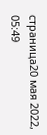страница20 мая 2022, 05:49